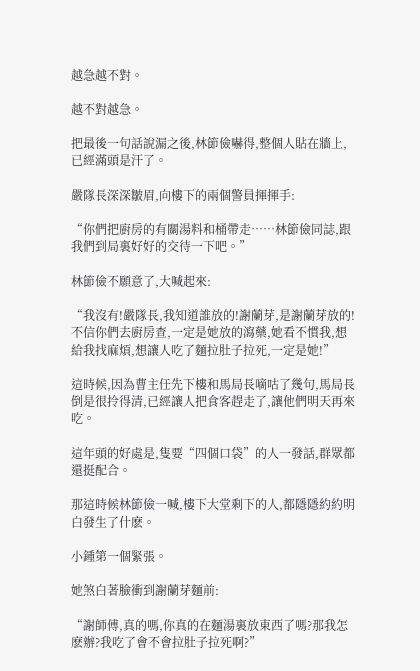越急越不對。

越不對越急。

把最後一句話說漏之後,林節儉嚇得,整個人貼在牆上,已經滿頭是汗了。

嚴隊長深深皺眉,向樓下的兩個警員揮揮手:

“你們把廚房的有關湯料和桶帶走……林節儉同誌,跟我們到局裏好好的交待一下吧。”

林節儉不願意了,大喊起來:

“我沒有!嚴隊長,我知道誰放的!謝蘭芽,是謝蘭芽放的!不信你們去廚房查,一定是她放的瀉藥,她看不慣我,想給我找麻煩,想讓人吃了麵拉肚子拉死,一定是她!”

這時候,因為曹主任先下樓和馬局長嘀咕了幾句,馬局長倒是很拎得清,已經讓人把食客趕走了,讓他們明天再來吃。

這年頭的好處是,隻要“四個口袋”的人一發話,群眾都還挺配合。

那這時候林節儉一喊,樓下大堂剩下的人,都隱隱約約明白發生了什麽。

小鍾第一個緊張。

她煞白著臉衝到謝蘭芽麵前:

“謝師傅,真的嗎,你真的在麵湯裏放東西了嗎?那我怎麽辦?我吃了會不會拉肚子拉死啊?”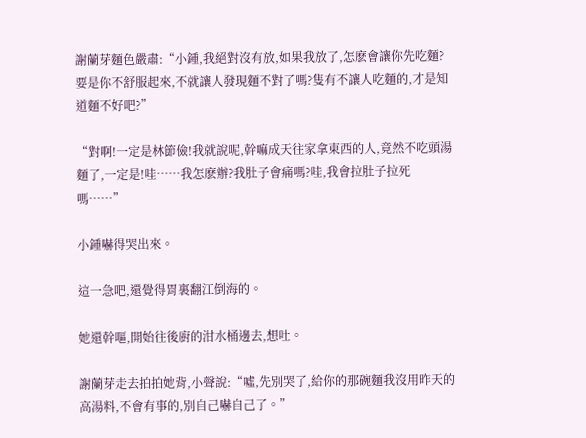謝蘭芽麵色嚴肅:“小鍾,我絕對沒有放,如果我放了,怎麽會讓你先吃麵?要是你不舒服起來,不就讓人發現麵不對了嗎?隻有不讓人吃麵的,才是知道麵不好吧?”

“對啊!一定是林節儉!我就說呢,幹嘛成天往家拿東西的人,竟然不吃頭湯麵了,一定是!哇……我怎麽辦?我肚子會痛嗎?哇,我會拉肚子拉死嗎……”

小鍾嚇得哭出來。

這一急吧,還覺得胃裏翻江倒海的。

她還幹嘔,開始往後廚的泔水桶邊去,想吐。

謝蘭芽走去拍拍她背,小聲說:“噓,先別哭了,給你的那碗麵我沒用昨天的高湯料,不會有事的,別自己嚇自己了。”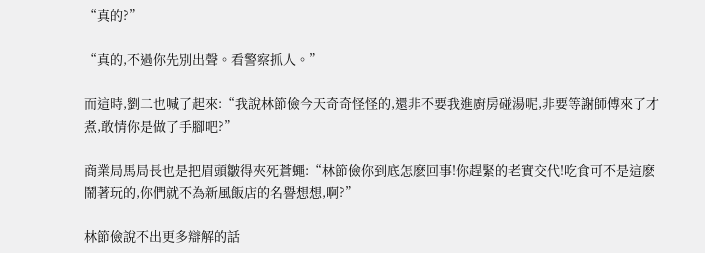“真的?”

“真的,不過你先別出聲。看警察抓人。”

而這時,劉二也喊了起來:“我說林節儉今天奇奇怪怪的,還非不要我進廚房碰湯呢,非要等謝師傅來了才煮,敢情你是做了手腳吧?”

商業局馬局長也是把眉頭皺得夾死蒼蠅:“林節儉你到底怎麽回事!你趕緊的老實交代!吃食可不是這麽鬧著玩的,你們就不為新風飯店的名譽想想,啊?”

林節儉說不出更多辯解的話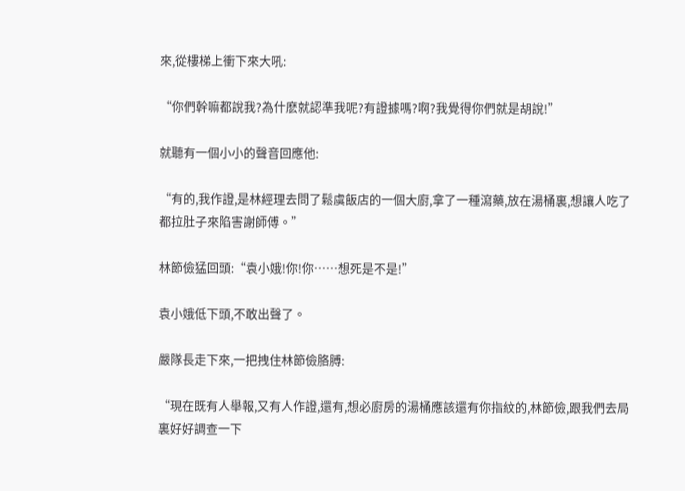來,從樓梯上衝下來大吼:

“你們幹嘛都說我?為什麽就認準我呢?有證據嗎?啊?我覺得你們就是胡說!”

就聽有一個小小的聲音回應他:

“有的,我作證,是林經理去問了鬆虞飯店的一個大廚,拿了一種瀉藥,放在湯桶裏,想讓人吃了都拉肚子來陷害謝師傅。”

林節儉猛回頭:“袁小娥!你!你……想死是不是!”

袁小娥低下頭,不敢出聲了。

嚴隊長走下來,一把拽住林節儉胳膊:

“現在既有人舉報,又有人作證,還有,想必廚房的湯桶應該還有你指紋的,林節儉,跟我們去局裏好好調查一下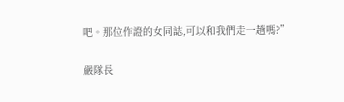吧。那位作證的女同誌,可以和我們走一趟嗎?”

嚴隊長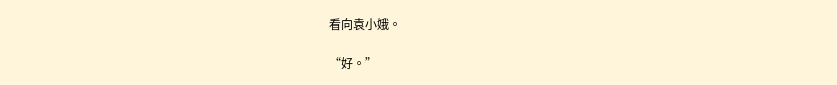看向袁小娥。

“好。”